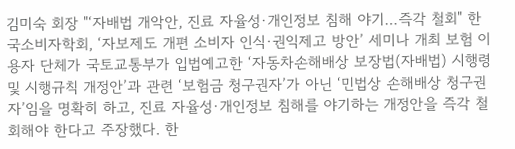김미숙 회장 "‘자배법 개악안, 진료 자율성·개인정보 침해 야기…즉각 철회" 한국소비자학회, ‘자보제도 개편 소비자 인식·권익제고 방안’ 세미나 개최 보험 이용자 단체가 국토교통부가 입법예고한 ‘자동차손해배상 보장법(자배법) 시행령 및 시행규칙 개정안’과 관련 ‘보험금 청구권자’가 아닌 ‘민법상 손해배상 청구권자’임을 명확히 하고, 진료 자율성·개인정보 침해를 야기하는 개정안을 즉각 철회해야 한다고 주장했다. 한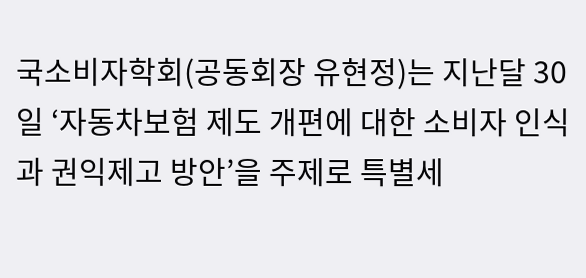국소비자학회(공동회장 유현정)는 지난달 30일 ‘자동차보험 제도 개편에 대한 소비자 인식과 권익제고 방안’을 주제로 특별세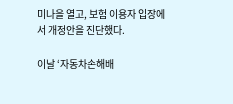미나을 열고, 보험 이용자 입장에서 개정안을 진단했다.

이날 ‘자동차손해배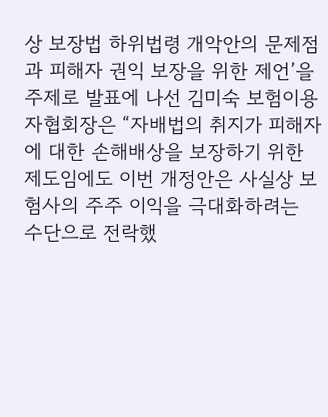상 보장법 하위법령 개악안의 문제점과 피해자 권익 보장을 위한 제언’을 주제로 발표에 나선 김미숙 보험이용자협회장은 “자배법의 취지가 피해자에 대한 손해배상을 보장하기 위한 제도임에도 이번 개정안은 사실상 보험사의 주주 이익을 극대화하려는 수단으로 전락했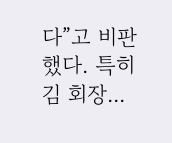다”고 비판했다. 특히 김 회장...